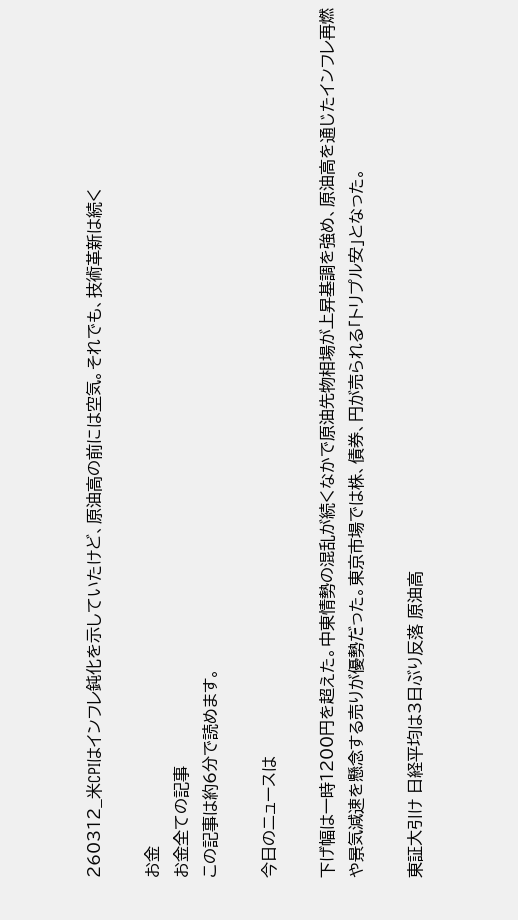260312_米CPIはインフレ鈍化を示していたけど、原油高の前には空気。それでも、技術革新は続く

お金
お金全ての記事
この記事は約6分で読めます。

今日のニュースは

下げ幅は一時1200円を超えた。中東情勢の混乱が続くなかで原油先物相場が上昇基調を強め、原油高を通じたインフレ再燃や景気減速を懸念する売りが優勢だった。東京市場では株、債券、円が売られる「トリプル安」となった。

東証大引け 日経平均は3日ぶり反落 原油高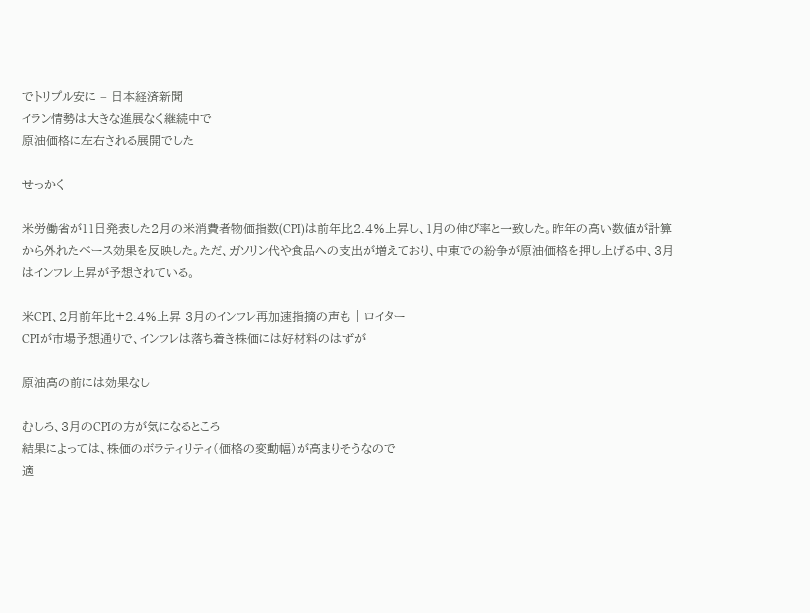でトリプル安に – 日本経済新聞
イラン情勢は大きな進展なく継続中で
原油価格に左右される展開でした

せっかく

米労働省が11日発表した2月の米消費者物価指数(CPI)は前年比2.4%上昇し、1月の伸び率と一致した。昨年の高い数値が計算から外れたベース効果を反映した。ただ、ガソリン代や食品への支出が増えており、中東での紛争が原油価格を押し上げる中、3月はインフレ上昇が予想されている。

米CPI、2月前年比+2.4%上昇 3月のインフレ再加速指摘の声も | ロイター
CPIが市場予想通りで、インフレは落ち着き株価には好材料のはずが

原油高の前には効果なし

むしろ、3月のCPIの方が気になるところ
結果によっては、株価のボラティリティ(価格の変動幅)が高まりそうなので
適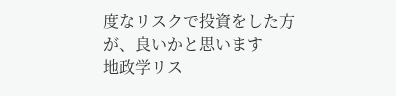度なリスクで投資をした方が、良いかと思います
地政学リス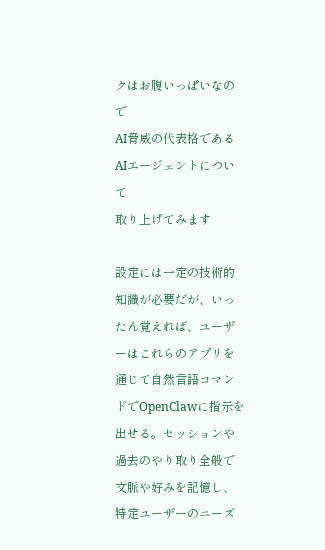クはお腹いっぱいなので
AI脅威の代表格であるAIエージェントについて
取り上げてみます

設定には一定の技術的知識が必要だが、いったん覚えれば、ユーザーはこれらのアプリを通じて自然言語コマンドでOpenClawに指示を出せる。セッションや過去のやり取り全般で文脈や好みを記憶し、特定ユーザーのニーズ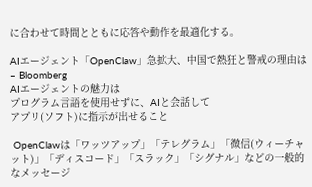に合わせて時間とともに応答や動作を最適化する。

AIエージェント「OpenClaw」急拡大、中国で熱狂と警戒の理由は – Bloomberg
AIエージェントの魅力は
プログラム言語を使用せずに、AIと会話して
アプリ(ソフト)に指示が出せること

 OpenClawは「ワッツアップ」「テレグラム」「微信(ウィーチャット)」「ディスコード」「スラック」「シグナル」などの一般的なメッセージ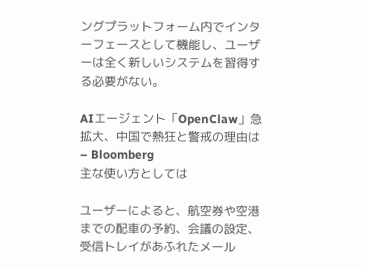ングプラットフォーム内でインターフェースとして機能し、ユーザーは全く新しいシステムを習得する必要がない。

AIエージェント「OpenClaw」急拡大、中国で熱狂と警戒の理由は – Bloomberg
主な使い方としては

ユーザーによると、航空券や空港までの配車の予約、会議の設定、受信トレイがあふれたメール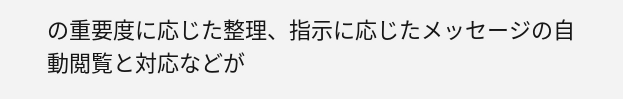の重要度に応じた整理、指示に応じたメッセージの自動閲覧と対応などが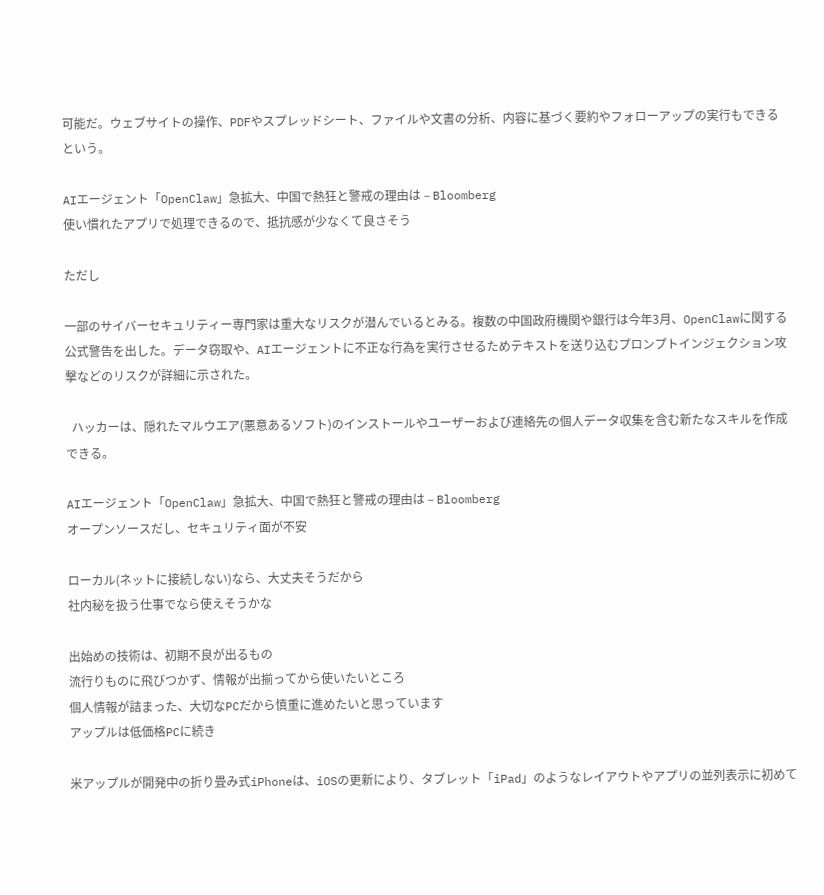可能だ。ウェブサイトの操作、PDFやスプレッドシート、ファイルや文書の分析、内容に基づく要約やフォローアップの実行もできるという。

AIエージェント「OpenClaw」急拡大、中国で熱狂と警戒の理由は – Bloomberg
使い慣れたアプリで処理できるので、抵抗感が少なくて良さそう

ただし

一部のサイバーセキュリティー専門家は重大なリスクが潜んでいるとみる。複数の中国政府機関や銀行は今年3月、OpenClawに関する公式警告を出した。データ窃取や、AIエージェントに不正な行為を実行させるためテキストを送り込むプロンプトインジェクション攻撃などのリスクが詳細に示された。

  ハッカーは、隠れたマルウエア(悪意あるソフト)のインストールやユーザーおよび連絡先の個人データ収集を含む新たなスキルを作成できる。

AIエージェント「OpenClaw」急拡大、中国で熱狂と警戒の理由は – Bloomberg
オープンソースだし、セキュリティ面が不安

ローカル(ネットに接続しない)なら、大丈夫そうだから
社内秘を扱う仕事でなら使えそうかな

出始めの技術は、初期不良が出るもの
流行りものに飛びつかず、情報が出揃ってから使いたいところ
個人情報が詰まった、大切なPCだから慎重に進めたいと思っています
アップルは低価格PCに続き

米アップルが開発中の折り畳み式iPhoneは、iOSの更新により、タブレット「iPad」のようなレイアウトやアプリの並列表示に初めて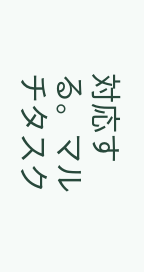対応する。マルチタスク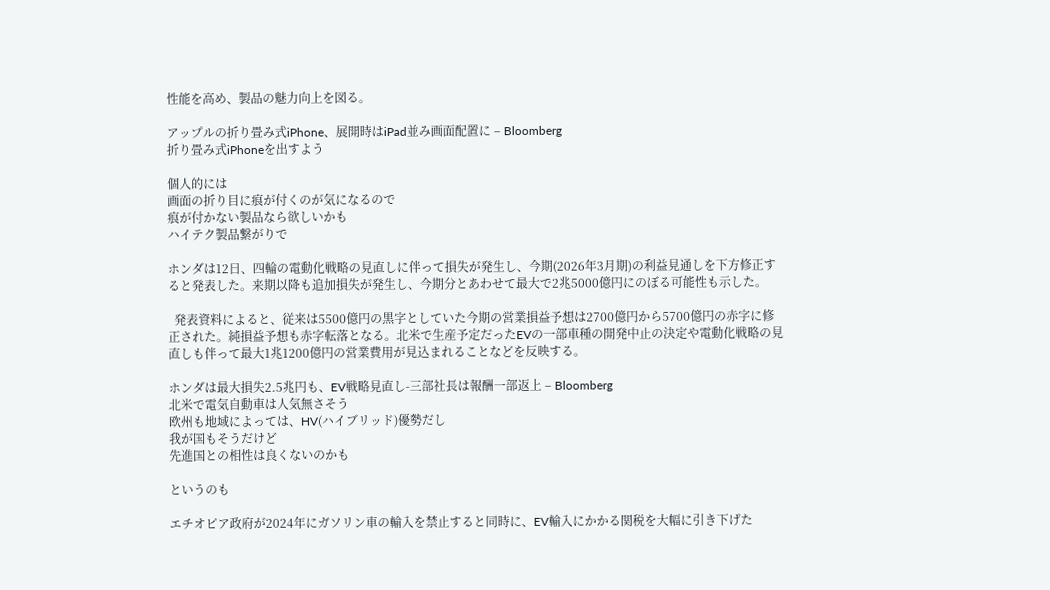性能を高め、製品の魅力向上を図る。

アップルの折り畳み式iPhone、展開時はiPad並み画面配置に – Bloomberg
折り畳み式iPhoneを出すよう

個人的には
画面の折り目に痕が付くのが気になるので
痕が付かない製品なら欲しいかも
ハイテク製品繋がりで

ホンダは12日、四輪の電動化戦略の見直しに伴って損失が発生し、今期(2026年3月期)の利益見通しを下方修正すると発表した。来期以降も追加損失が発生し、今期分とあわせて最大で2兆5000億円にのぼる可能性も示した。

  発表資料によると、従来は5500億円の黒字としていた今期の営業損益予想は2700億円から5700億円の赤字に修正された。純損益予想も赤字転落となる。北米で生産予定だったEVの一部車種の開発中止の決定や電動化戦略の見直しも伴って最大1兆1200億円の営業費用が見込まれることなどを反映する。

ホンダは最大損失2.5兆円も、EV戦略見直し-三部社長は報酬一部返上 – Bloomberg
北米で電気自動車は人気無さそう
欧州も地域によっては、HV(ハイブリッド)優勢だし
我が国もそうだけど
先進国との相性は良くないのかも

というのも

エチオピア政府が2024年にガソリン車の輸入を禁止すると同時に、EV輸入にかかる関税を大幅に引き下げた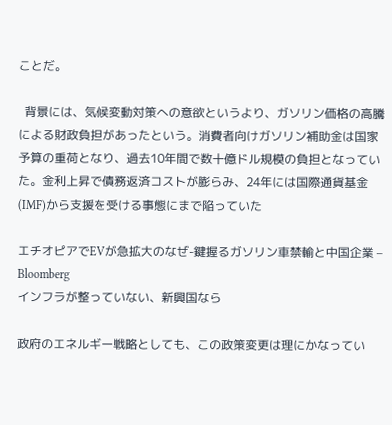ことだ。

  背景には、気候変動対策への意欲というより、ガソリン価格の高騰による財政負担があったという。消費者向けガソリン補助金は国家予算の重荷となり、過去10年間で数十億ドル規模の負担となっていた。金利上昇で債務返済コストが膨らみ、24年には国際通貨基金(IMF)から支援を受ける事態にまで陥っていた

エチオピアでEVが急拡大のなぜ-鍵握るガソリン車禁輸と中国企業 – Bloomberg
インフラが整っていない、新興国なら

政府のエネルギー戦略としても、この政策変更は理にかなってい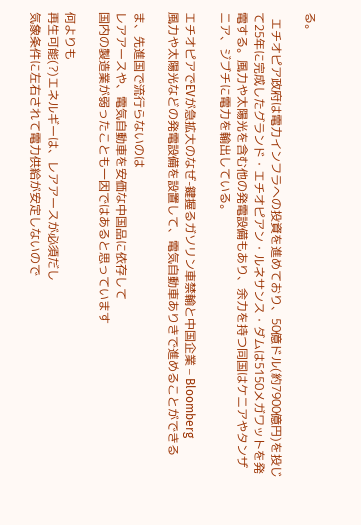る。

  エチオピア政府は電力インフラへの投資を進めており、50億ドル(約7900億円)を投じて25年に完成したグランド・エチオピアン・ルネサンス・ダムは5150メガワットを発電する。風力や太陽光を含む他の発電設備もあり、余力を持つ同国はケニアやタンザニア、ジブチに電力を輸出している。

エチオピアでEVが急拡大のなぜ-鍵握るガソリン車禁輸と中国企業 – Bloomberg
風力や太陽光などの発電設備を設置して、電気自動車ありきで進めることができる

ま、先進国で流行らないのは
レアアースや、電気自動車を安価な中国品に依存して
国内の製造業が弱ったことも一因ではあると思っています

何よりも
再生可能(?)エネルギーは、レアアースが必須だし
気象条件に左右されて電力供給が安定しないので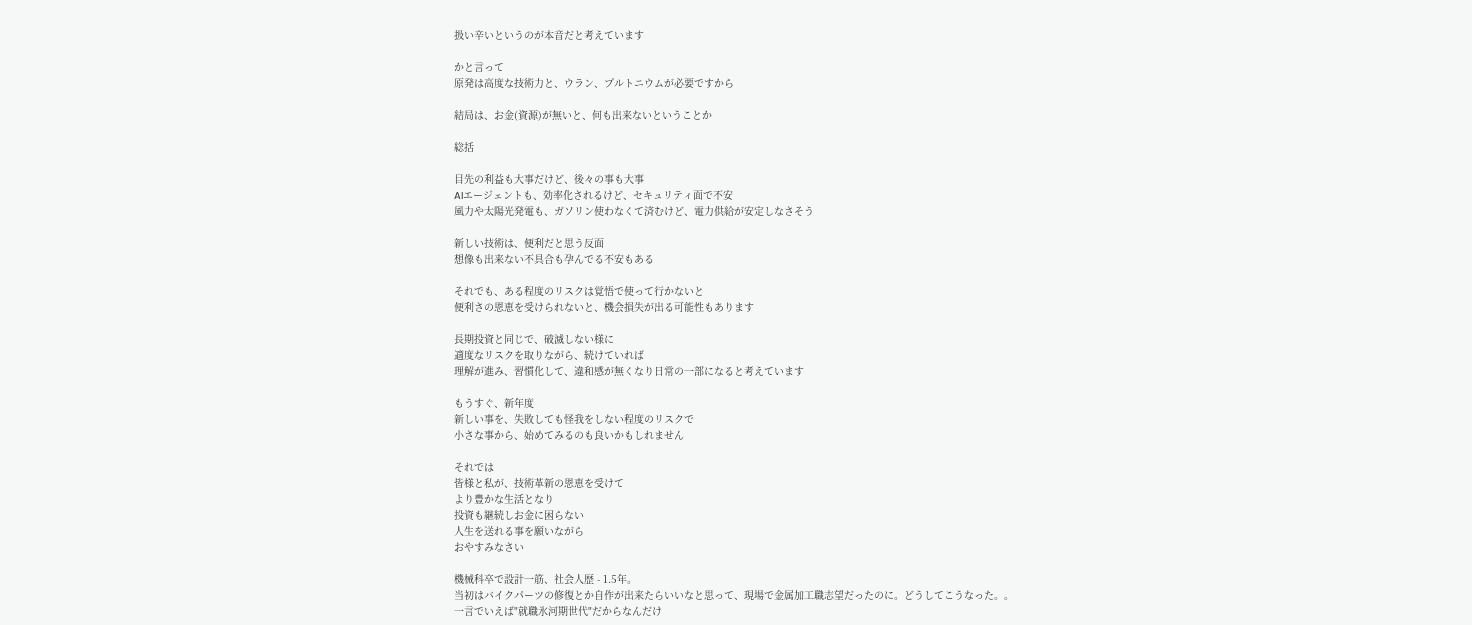扱い辛いというのが本音だと考えています

かと言って
原発は高度な技術力と、ウラン、プルトニウムが必要ですから

結局は、お金(資源)が無いと、何も出来ないということか

総括

目先の利益も大事だけど、後々の事も大事
AIエージェントも、効率化されるけど、セキュリティ面で不安
風力や太陽光発電も、ガソリン使わなくて済むけど、電力供給が安定しなさそう

新しい技術は、便利だと思う反面
想像も出来ない不具合も孕んでる不安もある

それでも、ある程度のリスクは覚悟で使って行かないと
便利さの恩恵を受けられないと、機会損失が出る可能性もあります

長期投資と同じで、破滅しない様に
適度なリスクを取りながら、続けていれば
理解が進み、習慣化して、違和感が無くなり日常の一部になると考えています

もうすぐ、新年度
新しい事を、失敗しても怪我をしない程度のリスクで
小さな事から、始めてみるのも良いかもしれません

それでは
皆様と私が、技術革新の恩恵を受けて
より豊かな生活となり
投資も継続しお金に困らない
人生を送れる事を願いながら
おやすみなさい

機械科卒で設計一筋、社会人歴 - 1.5年。
当初はバイクパーツの修復とか自作が出来たらいいなと思って、現場で金属加工職志望だったのに。どうしてこうなった。。
一言でいえば"就職氷河期世代"だからなんだけ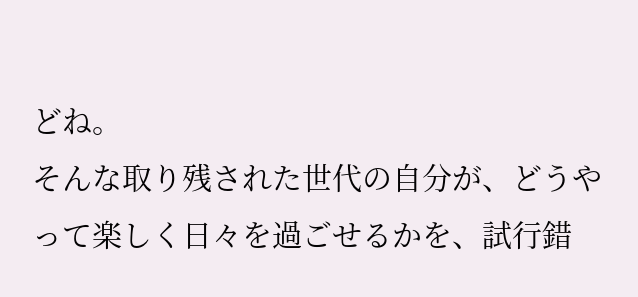どね。
そんな取り残された世代の自分が、どうやって楽しく日々を過ごせるかを、試行錯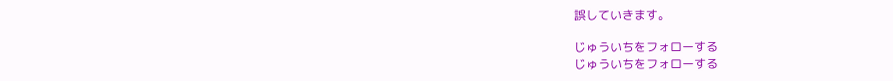誤していきます。

じゅういちをフォローする
じゅういちをフォローする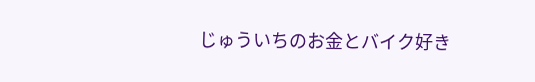じゅういちのお金とバイク好き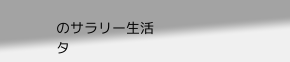のサラリー生活
タ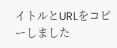イトルとURLをコピーしました